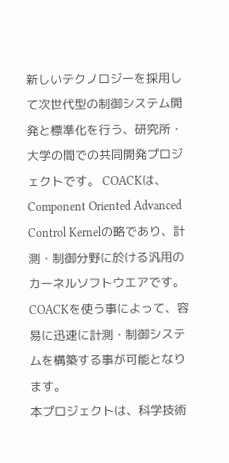新しいテクノロジーを採用して次世代型の制御システム開発と標準化を行う、研究所・大学の間での共同開発プロジェクトです。 COACKは、Component Oriented Advanced Control Kernelの略であり、計測・制御分野に於ける汎用のカーネルソフトウエアです。COACKを使う事によって、容易に迅速に計測・制御システムを構築する事が可能となります。
本プロジェクトは、科学技術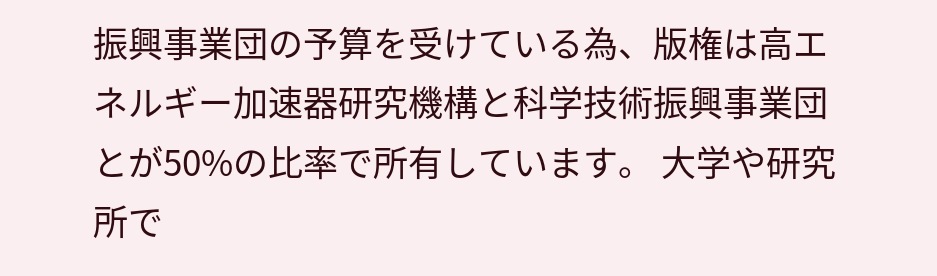振興事業団の予算を受けている為、版権は高エネルギー加速器研究機構と科学技術振興事業団とが50%の比率で所有しています。 大学や研究所で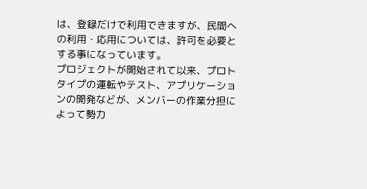は、登録だけで利用できますが、民間への利用・応用については、許可を必要とする事になっています。
プロジェクトが開始されて以来、プロトタイプの運転やテスト、アプリケーションの開発などが、メンバーの作業分担によって勢力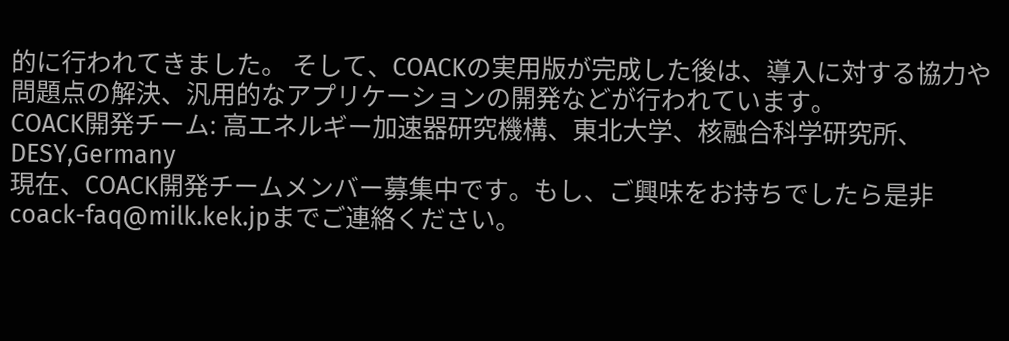的に行われてきました。 そして、COACKの実用版が完成した後は、導入に対する協力や問題点の解決、汎用的なアプリケーションの開発などが行われています。
COACK開発チーム: 高エネルギー加速器研究機構、東北大学、核融合科学研究所、DESY,Germany
現在、COACK開発チームメンバー募集中です。もし、ご興味をお持ちでしたら是非 coack-faq@milk.kek.jpまでご連絡ください。